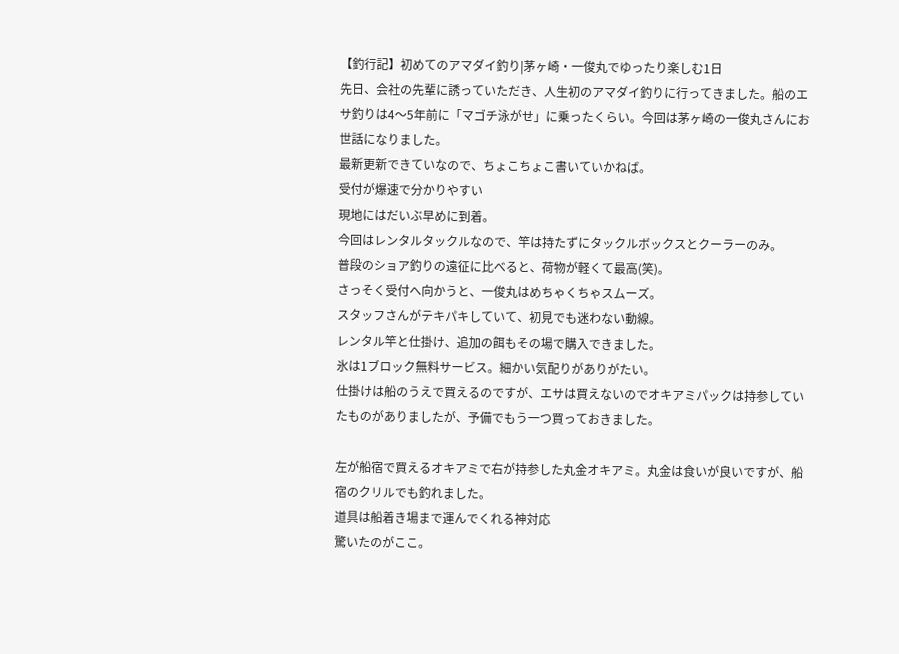【釣行記】初めてのアマダイ釣り|茅ヶ崎・一俊丸でゆったり楽しむ1日
先日、会社の先輩に誘っていただき、人生初のアマダイ釣りに行ってきました。船のエサ釣りは4〜5年前に「マゴチ泳がせ」に乗ったくらい。今回は茅ヶ崎の一俊丸さんにお世話になりました。
最新更新できていなので、ちょこちょこ書いていかねば。
受付が爆速で分かりやすい
現地にはだいぶ早めに到着。
今回はレンタルタックルなので、竿は持たずにタックルボックスとクーラーのみ。
普段のショア釣りの遠征に比べると、荷物が軽くて最高(笑)。
さっそく受付へ向かうと、一俊丸はめちゃくちゃスムーズ。
スタッフさんがテキパキしていて、初見でも迷わない動線。
レンタル竿と仕掛け、追加の餌もその場で購入できました。
氷は1ブロック無料サービス。細かい気配りがありがたい。
仕掛けは船のうえで買えるのですが、エサは買えないのでオキアミパックは持参していたものがありましたが、予備でもう一つ買っておきました。

左が船宿で買えるオキアミで右が持参した丸金オキアミ。丸金は食いが良いですが、船宿のクリルでも釣れました。
道具は船着き場まで運んでくれる神対応
驚いたのがここ。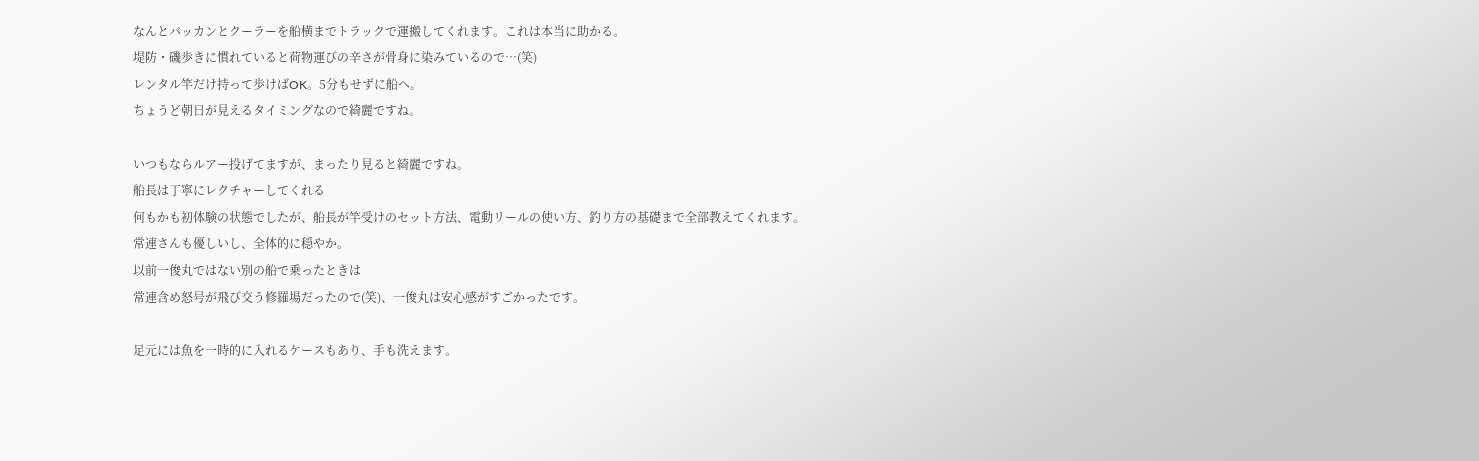なんとバッカンとクーラーを船横までトラックで運搬してくれます。これは本当に助かる。
堤防・磯歩きに慣れていると荷物運びの辛さが骨身に染みているので…(笑)
レンタル竿だけ持って歩けばOK。5分もせずに船へ。
ちょうど朝日が見えるタイミングなので綺麗ですね。

いつもならルアー投げてますが、まったり見ると綺麗ですね。
船長は丁寧にレクチャーしてくれる
何もかも初体験の状態でしたが、船長が竿受けのセット方法、電動リールの使い方、釣り方の基礎まで全部教えてくれます。
常連さんも優しいし、全体的に穏やか。
以前一俊丸ではない別の船で乗ったときは
常連含め怒号が飛び交う修羅場だったので(笑)、一俊丸は安心感がすごかったです。

足元には魚を一時的に入れるケースもあり、手も洗えます。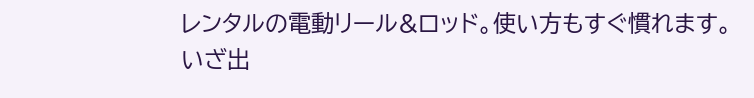レンタルの電動リール&ロッド。使い方もすぐ慣れます。
いざ出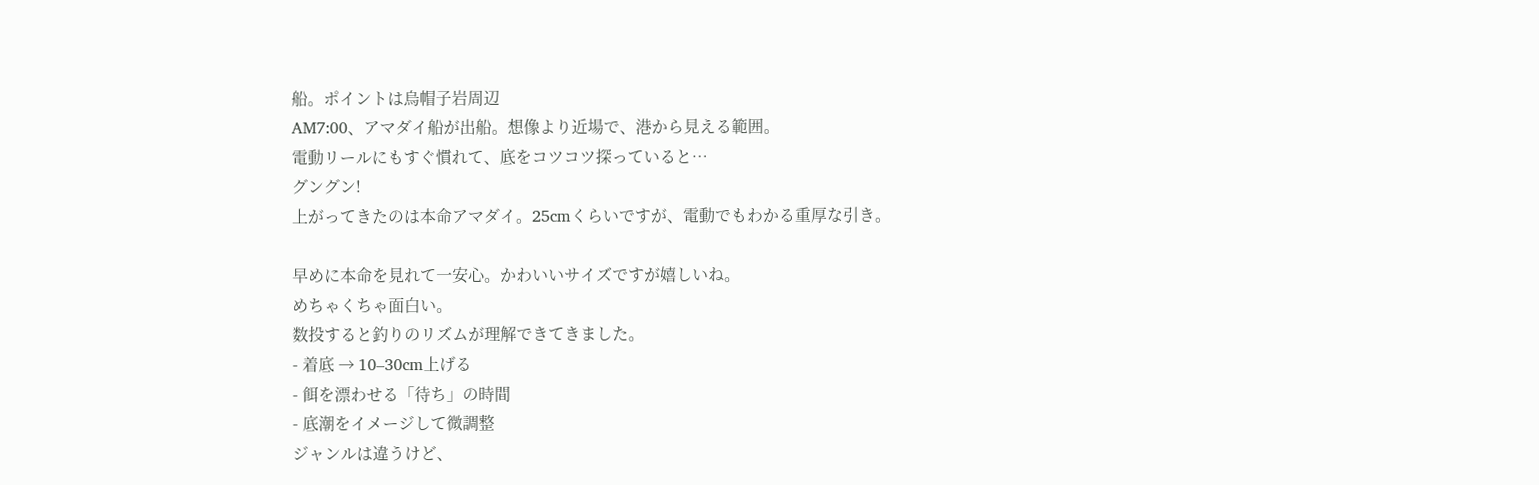船。ポイントは烏帽子岩周辺
AM7:00、アマダイ船が出船。想像より近場で、港から見える範囲。
電動リールにもすぐ慣れて、底をコツコツ探っていると…
グングン!
上がってきたのは本命アマダイ。25cmくらいですが、電動でもわかる重厚な引き。

早めに本命を見れて一安心。かわいいサイズですが嬉しいね。
めちゃくちゃ面白い。
数投すると釣りのリズムが理解できてきました。
- 着底 → 10–30cm上げる
- 餌を漂わせる「待ち」の時間
- 底潮をイメージして微調整
ジャンルは違うけど、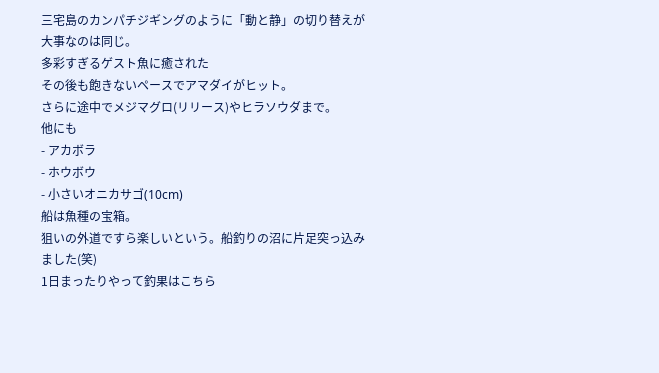三宅島のカンパチジギングのように「動と静」の切り替えが大事なのは同じ。
多彩すぎるゲスト魚に癒された
その後も飽きないペースでアマダイがヒット。
さらに途中でメジマグロ(リリース)やヒラソウダまで。
他にも
- アカボラ
- ホウボウ
- 小さいオニカサゴ(10cm)
船は魚種の宝箱。
狙いの外道ですら楽しいという。船釣りの沼に片足突っ込みました(笑)
1日まったりやって釣果はこちら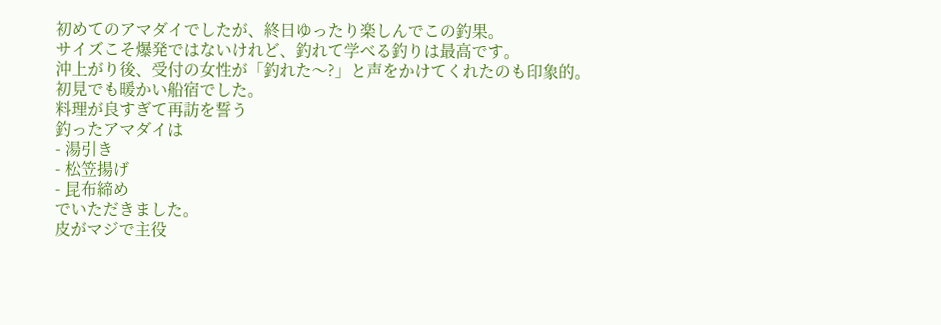初めてのアマダイでしたが、終日ゆったり楽しんでこの釣果。
サイズこそ爆発ではないけれど、釣れて学べる釣りは最高です。
沖上がり後、受付の女性が「釣れた〜?」と声をかけてくれたのも印象的。
初見でも暖かい船宿でした。
料理が良すぎて再訪を誓う
釣ったアマダイは
- 湯引き
- 松笠揚げ
- 昆布締め
でいただきました。
皮がマジで主役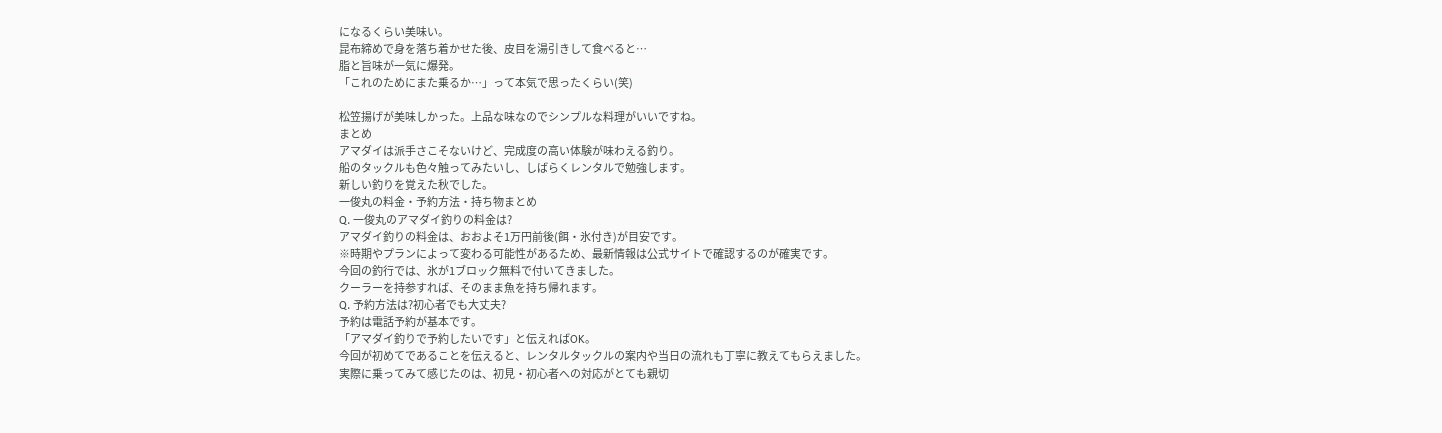になるくらい美味い。
昆布締めで身を落ち着かせた後、皮目を湯引きして食べると…
脂と旨味が一気に爆発。
「これのためにまた乗るか…」って本気で思ったくらい(笑)

松笠揚げが美味しかった。上品な味なのでシンプルな料理がいいですね。
まとめ
アマダイは派手さこそないけど、完成度の高い体験が味わえる釣り。
船のタックルも色々触ってみたいし、しばらくレンタルで勉強します。
新しい釣りを覚えた秋でした。
一俊丸の料金・予約方法・持ち物まとめ
Q. 一俊丸のアマダイ釣りの料金は?
アマダイ釣りの料金は、おおよそ1万円前後(餌・氷付き)が目安です。
※時期やプランによって変わる可能性があるため、最新情報は公式サイトで確認するのが確実です。
今回の釣行では、氷が1ブロック無料で付いてきました。
クーラーを持参すれば、そのまま魚を持ち帰れます。
Q. 予約方法は?初心者でも大丈夫?
予約は電話予約が基本です。
「アマダイ釣りで予約したいです」と伝えればOK。
今回が初めてであることを伝えると、レンタルタックルの案内や当日の流れも丁寧に教えてもらえました。
実際に乗ってみて感じたのは、初見・初心者への対応がとても親切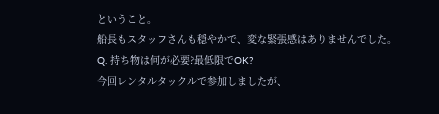ということ。
船長もスタッフさんも穏やかで、変な緊張感はありませんでした。
Q. 持ち物は何が必要?最低限でOK?
今回レンタルタックルで参加しましたが、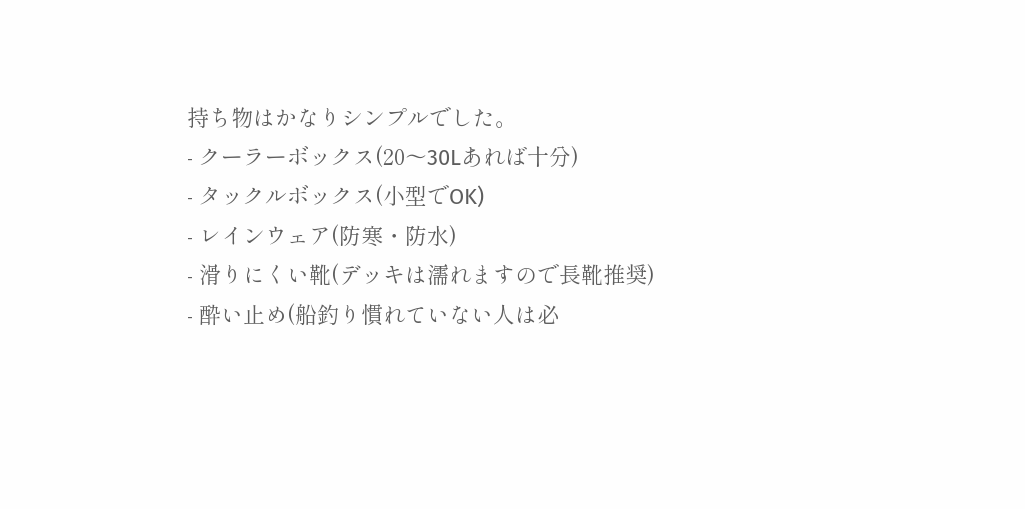持ち物はかなりシンプルでした。
- クーラーボックス(20〜30Lあれば十分)
- タックルボックス(小型でOK)
- レインウェア(防寒・防水)
- 滑りにくい靴(デッキは濡れますので長靴推奨)
- 酔い止め(船釣り慣れていない人は必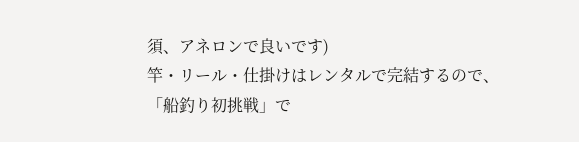須、アネロンで良いです)
竿・リール・仕掛けはレンタルで完結するので、
「船釣り初挑戦」で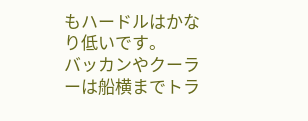もハードルはかなり低いです。
バッカンやクーラーは船横までトラ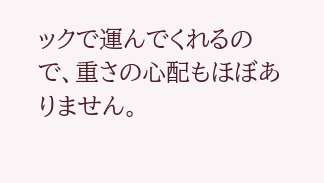ックで運んでくれるので、重さの心配もほぼありません。